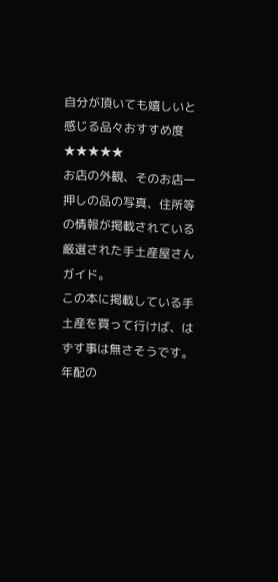自分が頂いても嬉しいと感じる品々おすすめ度
★★★★★
お店の外観、そのお店一押しの品の写真、住所等の情報が掲載されている厳選された手土産屋さんガイド。
この本に掲載している手土産を買って行けば、はずす事は無さそうです。
年配の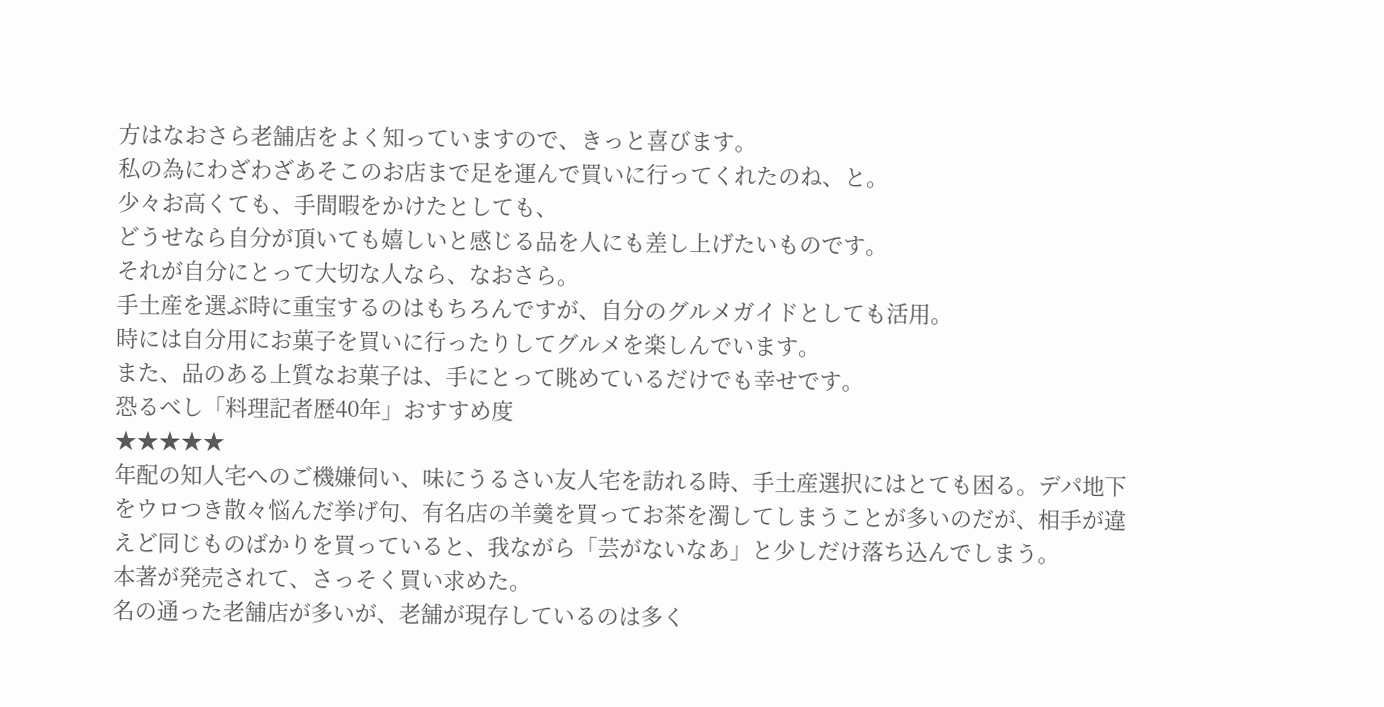方はなおさら老舗店をよく知っていますので、きっと喜びます。
私の為にわざわざあそこのお店まで足を運んで買いに行ってくれたのね、と。
少々お高くても、手間暇をかけたとしても、
どうせなら自分が頂いても嬉しいと感じる品を人にも差し上げたいものです。
それが自分にとって大切な人なら、なおさら。
手土産を選ぶ時に重宝するのはもちろんですが、自分のグルメガイドとしても活用。
時には自分用にお菓子を買いに行ったりしてグルメを楽しんでいます。
また、品のある上質なお菓子は、手にとって眺めているだけでも幸せです。
恐るべし「料理記者歴40年」おすすめ度
★★★★★
年配の知人宅へのご機嫌伺い、味にうるさい友人宅を訪れる時、手土産選択にはとても困る。デパ地下をウロつき散々悩んだ挙げ句、有名店の羊羹を買ってお茶を濁してしまうことが多いのだが、相手が違えど同じものばかりを買っていると、我ながら「芸がないなあ」と少しだけ落ち込んでしまう。
本著が発売されて、さっそく買い求めた。
名の通った老舗店が多いが、老舗が現存しているのは多く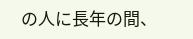の人に長年の間、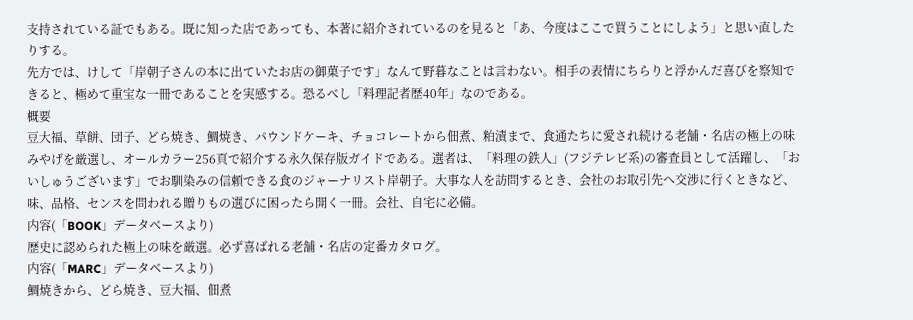支持されている証でもある。既に知った店であっても、本著に紹介されているのを見ると「あ、今度はここで買うことにしよう」と思い直したりする。
先方では、けして「岸朝子さんの本に出ていたお店の御菓子です」なんて野暮なことは言わない。相手の表情にちらりと浮かんだ喜びを察知できると、極めて重宝な一冊であることを実感する。恐るべし「料理記者歴40年」なのである。
概要
豆大福、草餅、団子、どら焼き、鯛焼き、パウンドケーキ、チョコレートから佃煮、粕漬まで、食通たちに愛され続ける老舗・名店の極上の味みやげを厳選し、オールカラー256頁で紹介する永久保存版ガイドである。選者は、「料理の鉄人」(フジテレビ系)の審査員として活躍し、「おいしゅうございます」でお馴染みの信頼できる食のジャーナリスト岸朝子。大事な人を訪問するとき、会社のお取引先へ交渉に行くときなど、味、品格、センスを問われる贈りもの選びに困ったら開く一冊。会社、自宅に必備。
内容(「BOOK」データベースより)
歴史に認められた極上の味を厳選。必ず喜ばれる老舗・名店の定番カタログ。
内容(「MARC」データベースより)
鯛焼きから、どら焼き、豆大福、佃煮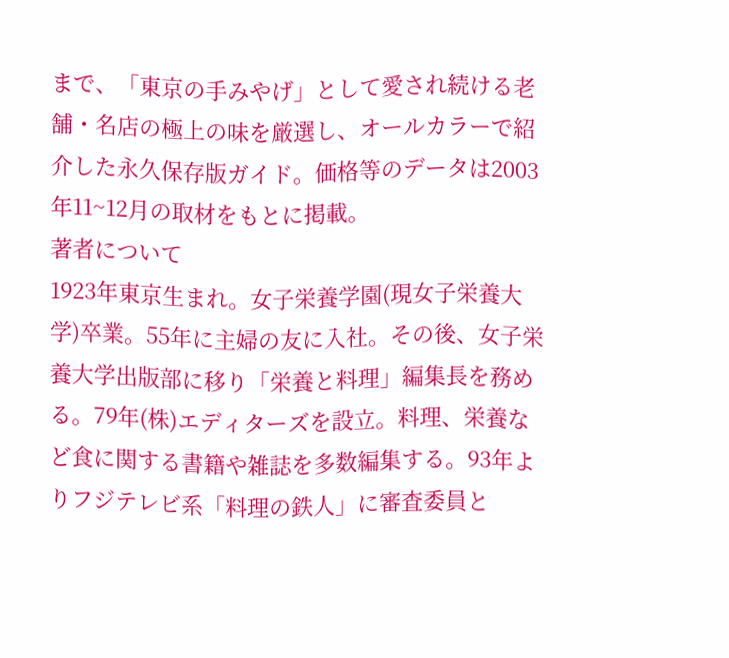まで、「東京の手みやげ」として愛され続ける老舗・名店の極上の味を厳選し、オールカラーで紹介した永久保存版ガイド。価格等のデータは2003年11~12月の取材をもとに掲載。
著者について
1923年東京生まれ。女子栄養学園(現女子栄養大学)卒業。55年に主婦の友に入社。その後、女子栄養大学出版部に移り「栄養と料理」編集長を務める。79年(株)エディターズを設立。料理、栄養など食に関する書籍や雑誌を多数編集する。93年よりフジテレビ系「料理の鉄人」に審査委員と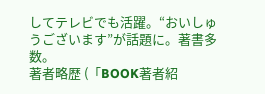してテレビでも活躍。“おいしゅうございます”が話題に。著書多数。
著者略歴 (「BOOK著者紹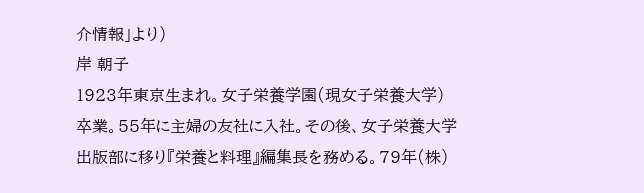介情報」より)
岸 朝子
1923年東京生まれ。女子栄養学園(現女子栄養大学)卒業。55年に主婦の友社に入社。その後、女子栄養大学出版部に移り『栄養と料理』編集長を務める。79年(株)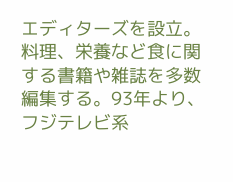エディターズを設立。料理、栄養など食に関する書籍や雑誌を多数編集する。93年より、フジテレビ系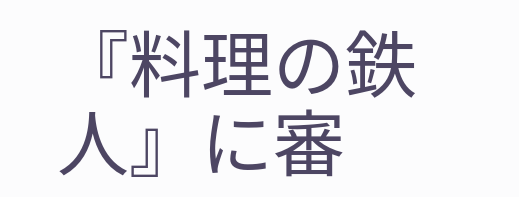『料理の鉄人』に審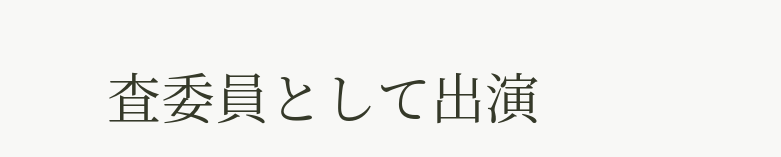査委員として出演